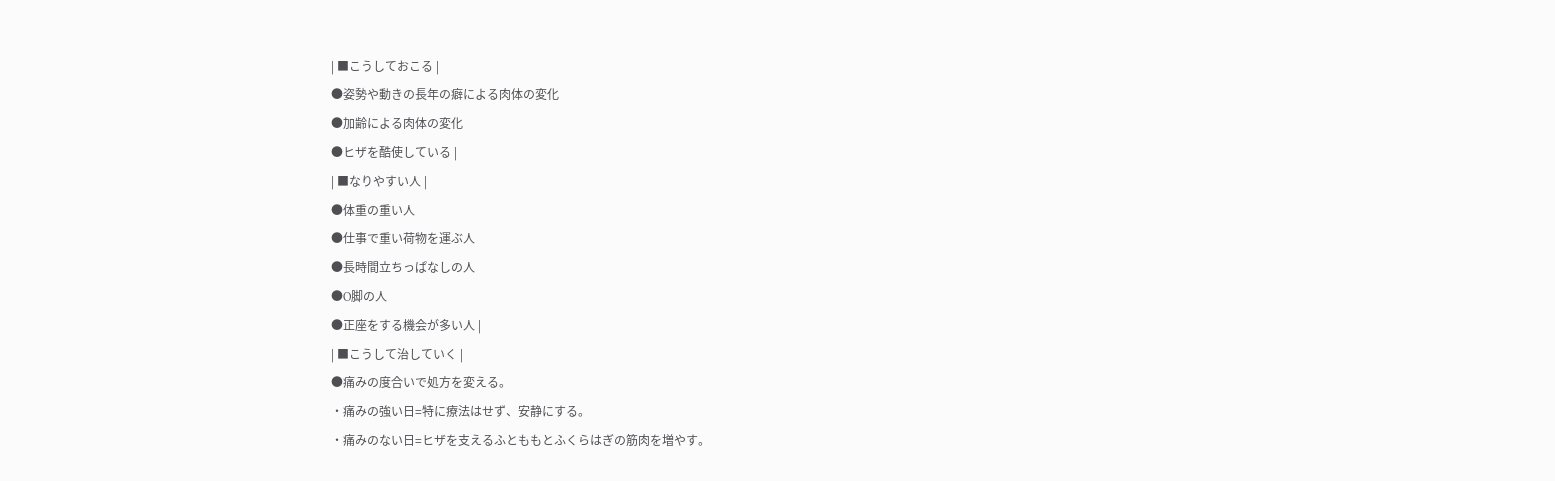| ■こうしておこる |
●姿勢や動きの長年の癖による肉体の変化
●加齢による肉体の変化
●ヒザを酷使している |
| ■なりやすい人 |
●体重の重い人
●仕事で重い荷物を運ぶ人
●長時間立ちっぱなしの人
●O脚の人
●正座をする機会が多い人 |
| ■こうして治していく |
●痛みの度合いで処方を変える。
・痛みの強い日=特に療法はせず、安静にする。
・痛みのない日=ヒザを支えるふとももとふくらはぎの筋肉を増やす。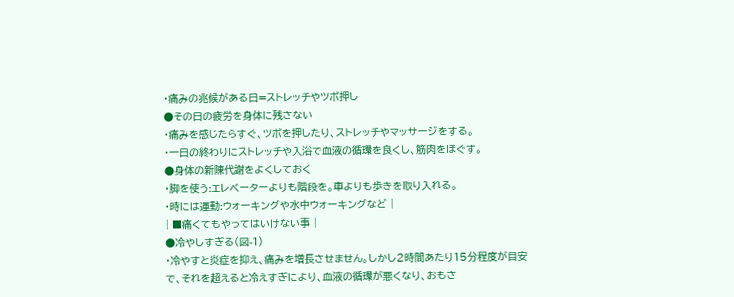・痛みの兆候がある日=ストレッチやツボ押し
●その日の疲労を身体に残さない
・痛みを感じたらすぐ、ツボを押したり、ストレッチやマッサージをする。
・一日の終わりにストレッチや入浴で血液の循環を良くし、筋肉をほぐす。
●身体の新陳代謝をよくしておく
・脚を使う:エレベーターよりも階段を。車よりも歩きを取り入れる。
・時には運動:ウォーキングや水中ウォーキングなど |
| ■痛くてもやってはいけない事 |
●冷やしすぎる(図-1)
・冷やすと炎症を抑え、痛みを増長させません。しかし2時間あたり15分程度が目安で、それを超えると冷えすぎにより、血液の循環が悪くなり、おもさ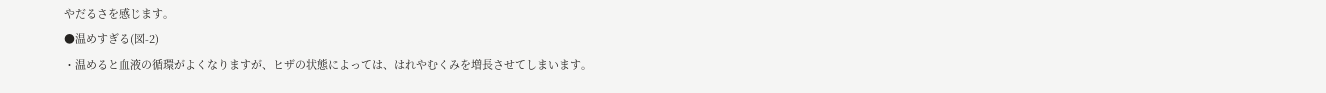やだるさを感じます。
●温めすぎる(図-2)
・温めると血液の循環がよくなりますが、ヒザの状態によっては、はれやむくみを増長させてしまいます。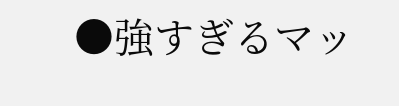●強すぎるマッ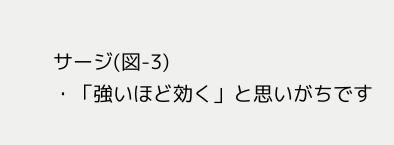サージ(図-3)
・「強いほど効く」と思いがちです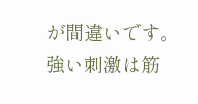が間違いです。強い刺激は筋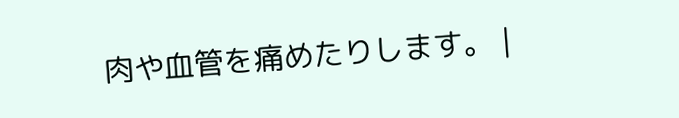肉や血管を痛めたりします。 |